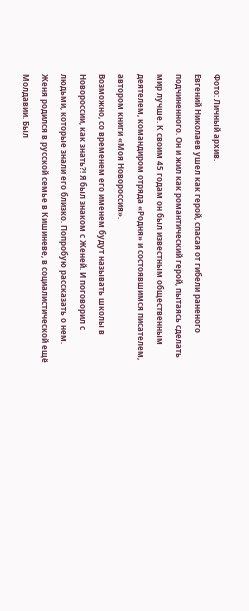Фото: Личный архив.
Евгений Николаев ушел как герой, спасая от гибели раненого подчиненного. Он и жил как романтический герой, пытаясь сделать мир лучше. К своим 45 годам он был известным общественным деятелем, командиром отряда «Родня» и состоявшимся писателем, автором книги «Моя Новороссия».
Возможно, со временем его именем будут называть школы в Новороссии, как знать?! Я был знаком с Женей. И поговорил с людьми, которые знали его близко. Попробую рассказать о нем.
Женя родился в русской семье в Кишиневе, в социалистической ещё Молдавии. Был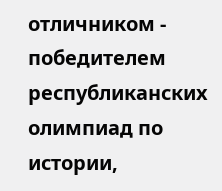отличником - победителем республиканских олимпиад по истории,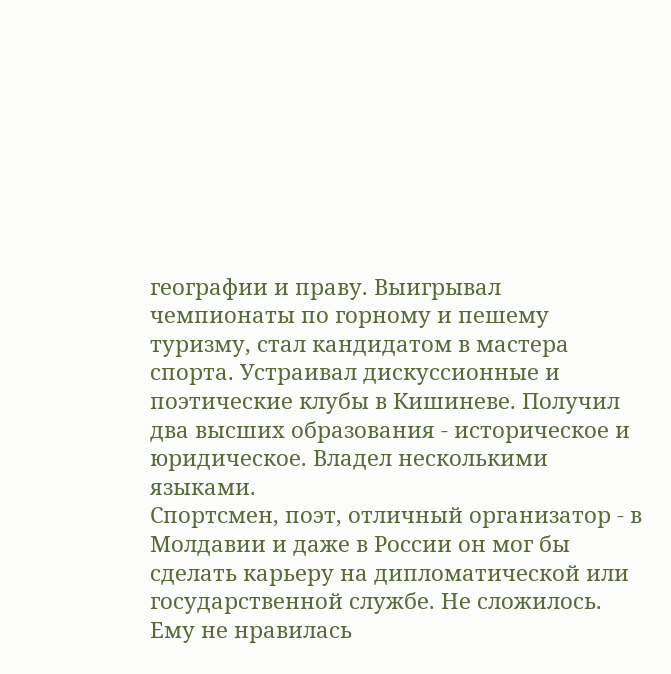географии и праву. Выигрывал чемпионаты по горному и пешему туризму, стал кандидатом в мастера спорта. Устраивал дискуссионные и поэтические клубы в Кишиневе. Получил два высших образования - историческое и юридическое. Владел несколькими языками.
Спортсмен, поэт, отличный организатор - в Молдавии и даже в России он мог бы сделать карьеру на дипломатической или государственной службе. Не сложилось. Ему не нравилась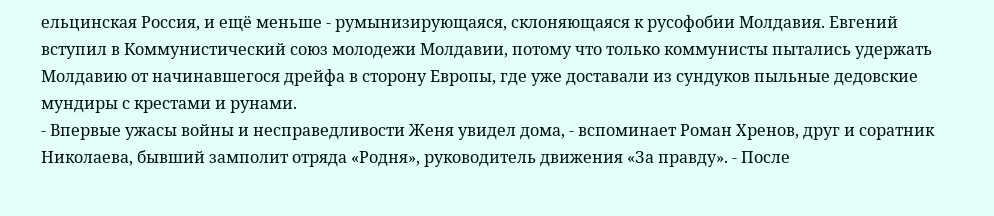ельцинская Россия, и ещё меньше - румынизирующаяся, склоняющаяся к русофобии Молдавия. Евгений вступил в Коммунистический союз молодежи Молдавии, потому что только коммунисты пытались удержать Молдавию от начинавшегося дрейфа в сторону Европы, где уже доставали из сундуков пыльные дедовские мундиры с крестами и рунами.
- Впервые ужасы войны и несправедливости Женя увидел дома, - вспоминает Роман Хренов, друг и соратник Николаева, бывший замполит отряда «Родня», руководитель движения «За правду». - После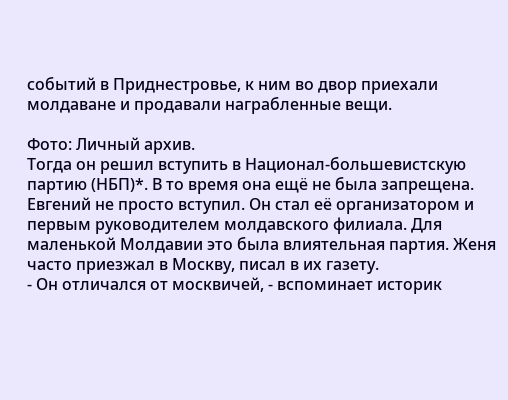событий в Приднестровье, к ним во двор приехали молдаване и продавали награбленные вещи.

Фото: Личный архив.
Тогда он решил вступить в Национал-большевистскую партию (НБП)*. В то время она ещё не была запрещена.
Евгений не просто вступил. Он стал её организатором и первым руководителем молдавского филиала. Для маленькой Молдавии это была влиятельная партия. Женя часто приезжал в Москву, писал в их газету.
- Он отличался от москвичей, - вспоминает историк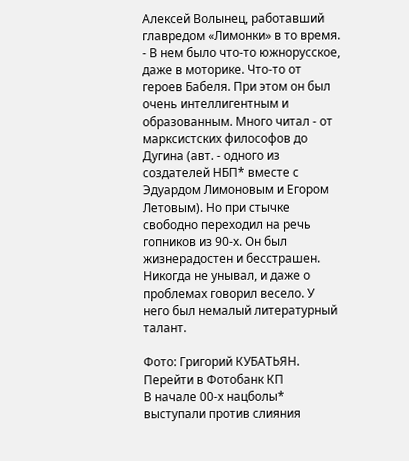Алексей Волынец, работавший главредом «Лимонки» в то время. - В нем было что-то южнорусское, даже в моторике. Что-то от героев Бабеля. При этом он был очень интеллигентным и образованным. Много читал - от марксистских философов до Дугина (авт. - одного из создателей НБП* вместе с Эдуардом Лимоновым и Егором Летовым). Но при стычке свободно переходил на речь гопников из 90-х. Он был жизнерадостен и бесстрашен. Никогда не унывал, и даже о проблемах говорил весело. У него был немалый литературный талант.

Фото: Григорий КУБАТЬЯН. Перейти в Фотобанк КП
В начале 00-х нацболы* выступали против слияния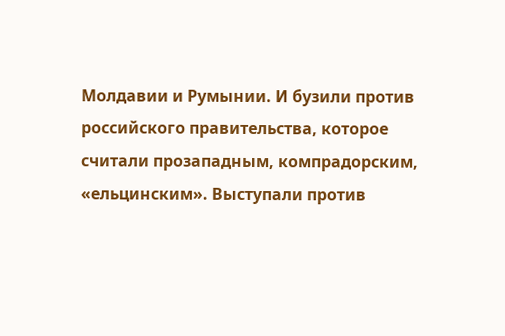Молдавии и Румынии. И бузили против российского правительства, которое считали прозападным, компрадорским, «ельцинским». Выступали против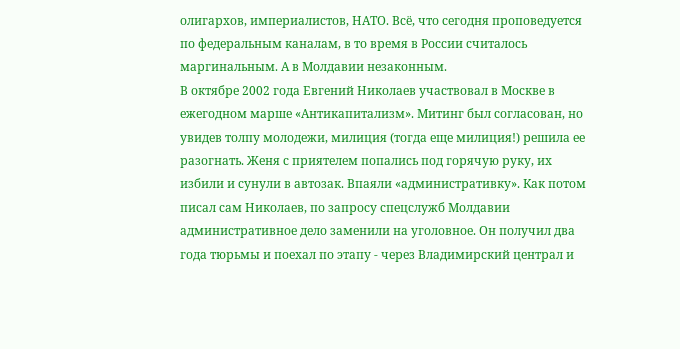олигархов, империалистов, НАТО. Всё, что сегодня проповедуется по федеральным каналам, в то время в России считалось маргинальным. А в Молдавии незаконным.
В октябре 2002 года Евгений Николаев участвовал в Москве в ежегодном марше «Антикапитализм». Митинг был согласован, но увидев толпу молодежи, милиция (тогда еще милиция!) решила ее разогнать. Женя с приятелем попались под горячую руку, их избили и сунули в автозак. Впаяли «административку». Как потом писал сам Николаев, по запросу спецслужб Молдавии административное дело заменили на уголовное. Он получил два года тюрьмы и поехал по этапу - через Владимирский централ и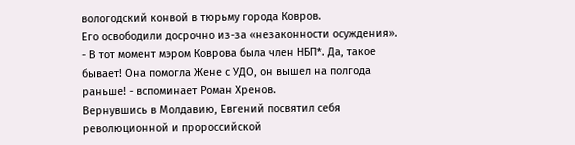вологодский конвой в тюрьму города Ковров.
Его освободили досрочно из-за «незаконности осуждения».
- В тот момент мэром Коврова была член НБП*. Да, такое бывает! Она помогла Жене с УДО, он вышел на полгода раньше! - вспоминает Роман Хренов.
Вернувшись в Молдавию, Евгений посвятил себя революционной и пророссийской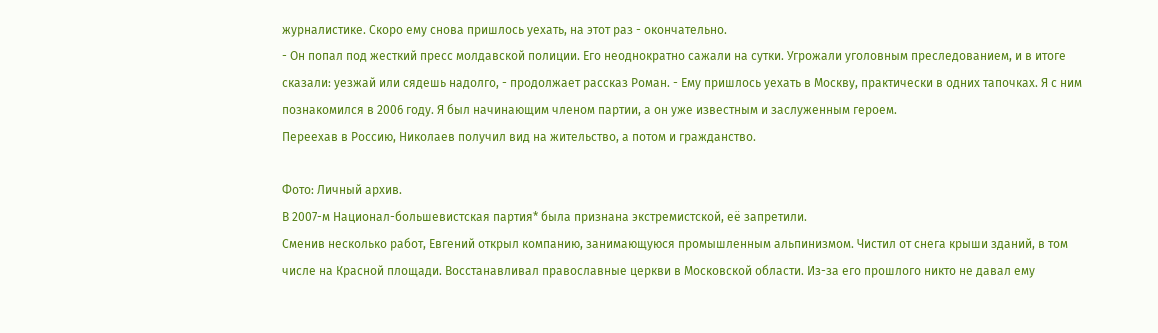журналистике. Скоро ему снова пришлось уехать, на этот раз - окончательно.
- Он попал под жесткий пресс молдавской полиции. Его неоднократно сажали на сутки. Угрожали уголовным преследованием, и в итоге сказали: уезжай или сядешь надолго, - продолжает рассказ Роман. - Ему пришлось уехать в Москву, практически в одних тапочках. Я с ним познакомился в 2006 году. Я был начинающим членом партии, а он уже известным и заслуженным героем.
Переехав в Россию, Николаев получил вид на жительство, а потом и гражданство.

Фото: Личный архив.
В 2007-м Национал-большевистская партия* была признана экстремистской, её запретили.
Сменив несколько работ, Евгений открыл компанию, занимающуюся промышленным альпинизмом. Чистил от снега крыши зданий, в том числе на Красной площади. Восстанавливал православные церкви в Московской области. Из-за его прошлого никто не давал ему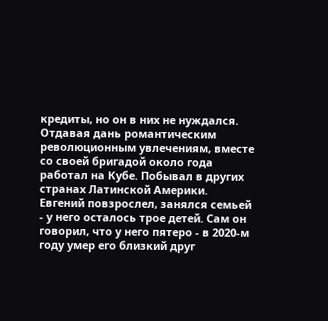кредиты, но он в них не нуждался.
Отдавая дань романтическим революционным увлечениям, вместе со своей бригадой около года работал на Кубе. Побывал в других странах Латинской Америки.
Евгений повзрослел, занялся семьей - у него осталось трое детей. Сам он говорил, что у него пятеро - в 2020-м году умер его близкий друг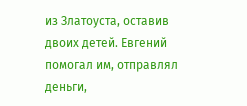из Златоуста, оставив двоих детей. Евгений помогал им, отправлял деньги,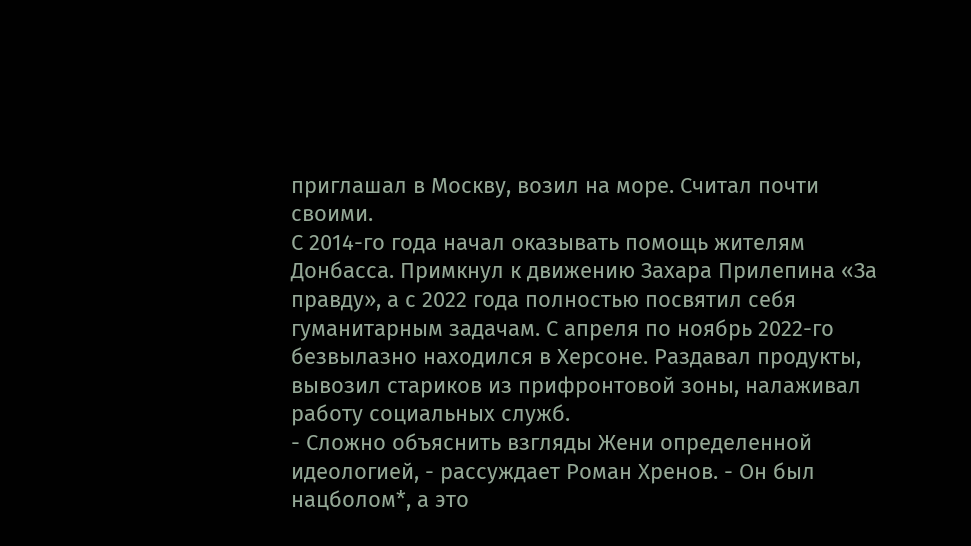приглашал в Москву, возил на море. Считал почти своими.
С 2014-го года начал оказывать помощь жителям Донбасса. Примкнул к движению Захара Прилепина «За правду», а с 2022 года полностью посвятил себя гуманитарным задачам. С апреля по ноябрь 2022-го безвылазно находился в Херсоне. Раздавал продукты, вывозил стариков из прифронтовой зоны, налаживал работу социальных служб.
- Сложно объяснить взгляды Жени определенной идеологией, - рассуждает Роман Хренов. - Он был нацболом*, а это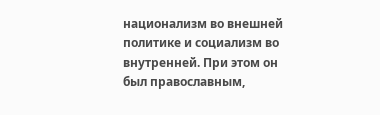национализм во внешней политике и социализм во внутренней. При этом он был православным,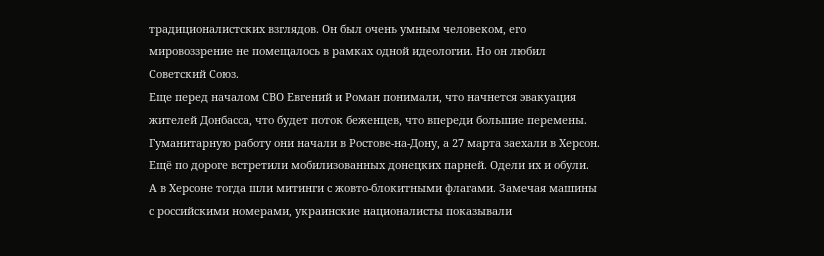традиционалистских взглядов. Он был очень умным человеком, его мировоззрение не помещалось в рамках одной идеологии. Но он любил Советский Союз.
Еще перед началом СВО Евгений и Роман понимали, что начнется эвакуация жителей Донбасса, что будет поток беженцев, что впереди большие перемены. Гуманитарную работу они начали в Ростове-на-Дону, а 27 марта заехали в Херсон. Ещё по дороге встретили мобилизованных донецких парней. Одели их и обули.
А в Херсоне тогда шли митинги с жовто-блокитными флагами. Замечая машины с российскими номерами, украинские националисты показывали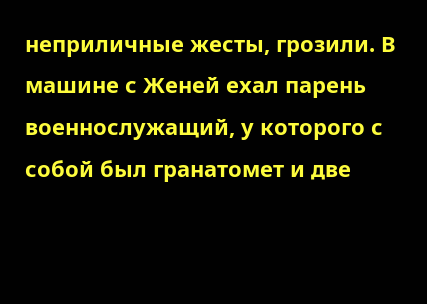неприличные жесты, грозили. В машине с Женей ехал парень военнослужащий, у которого с собой был гранатомет и две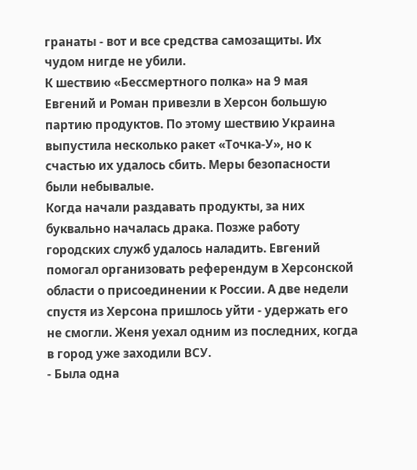гранаты - вот и все средства самозащиты. Их чудом нигде не убили.
К шествию «Бессмертного полка» на 9 мая Евгений и Роман привезли в Херсон большую партию продуктов. По этому шествию Украина выпустила несколько ракет «Точка-У», но к счастью их удалось сбить. Меры безопасности были небывалые.
Когда начали раздавать продукты, за них буквально началась драка. Позже работу городских служб удалось наладить. Евгений помогал организовать референдум в Херсонской области о присоединении к России. А две недели спустя из Херсона пришлось уйти - удержать его не смогли. Женя уехал одним из последних, когда в город уже заходили ВСУ.
- Была одна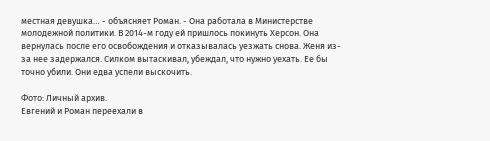местная девушка… - объясняет Роман. - Она работала в Министерстве молодежной политики. В 2014-м году ей пришлось покинуть Херсон. Она вернулась после его освобождения и отказывалась уезжать снова. Женя из-за нее задержался. Силком вытаскивал, убеждал, что нужно уехать. Ее бы точно убили. Они едва успели выскочить.

Фото: Личный архив.
Евгений и Роман переехали в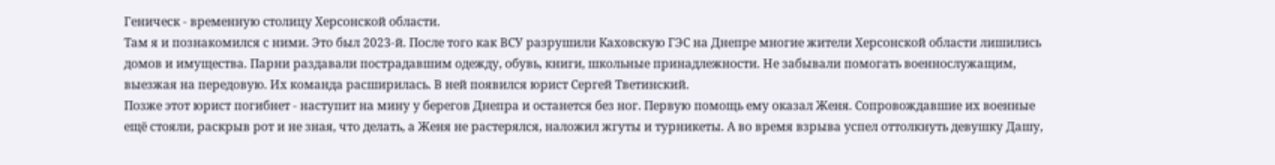Геническ - временную столицу Херсонской области.
Там я и познакомился с ними. Это был 2023-й. После того как ВСУ разрушили Каховскую ГЭС на Днепре многие жители Херсонской области лишились домов и имущества. Парни раздавали пострадавшим одежду, обувь, книги, школьные принадлежности. Не забывали помогать военнослужащим, выезжая на передовую. Их команда расширилась. В ней появился юрист Сергей Тветинский.
Позже этот юрист погибнет - наступит на мину у берегов Днепра и останется без ног. Первую помощь ему оказал Женя. Сопровождавшие их военные ещё стояли, раскрыв рот и не зная, что делать, а Женя не растерялся, наложил жгуты и турникеты. А во время взрыва успел оттолкнуть девушку Дашу,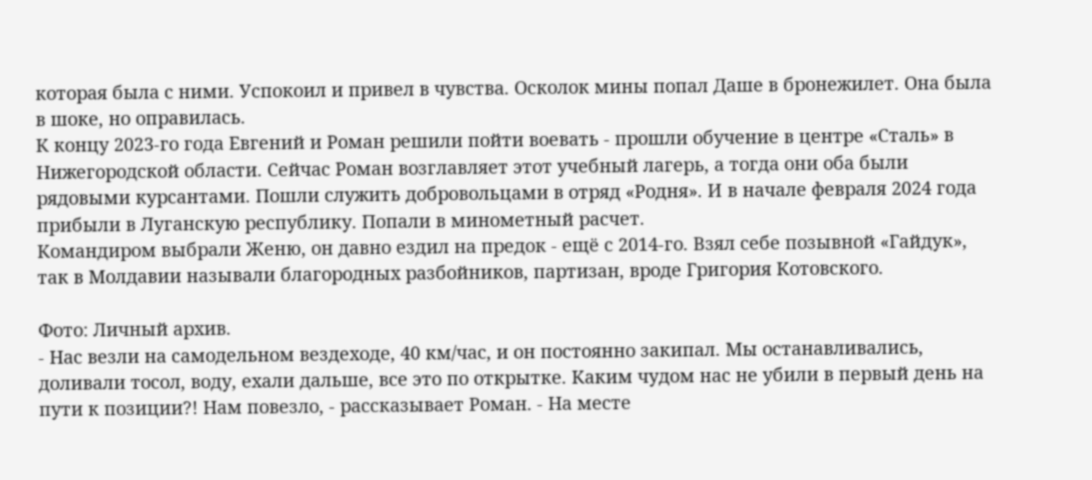которая была с ними. Успокоил и привел в чувства. Осколок мины попал Даше в бронежилет. Она была в шоке, но оправилась.
К концу 2023-го года Евгений и Роман решили пойти воевать - прошли обучение в центре «Сталь» в Нижегородской области. Сейчас Роман возглавляет этот учебный лагерь, а тогда они оба были рядовыми курсантами. Пошли служить добровольцами в отряд «Родня». И в начале февраля 2024 года прибыли в Луганскую республику. Попали в минометный расчет.
Командиром выбрали Женю, он давно ездил на предок - ещё с 2014-го. Взял себе позывной «Гайдук», так в Молдавии называли благородных разбойников, партизан, вроде Григория Котовского.

Фото: Личный архив.
- Нас везли на самодельном вездеходе, 40 км/час, и он постоянно закипал. Мы останавливались, доливали тосол, воду, ехали дальше, все это по открытке. Каким чудом нас не убили в первый день на пути к позиции?! Нам повезло, - рассказывает Роман. - На месте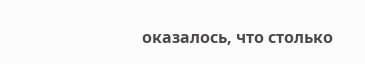оказалось, что столько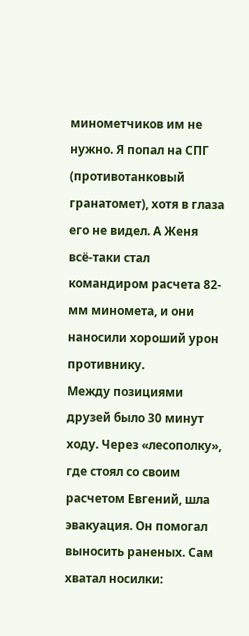минометчиков им не нужно. Я попал на СПГ (противотанковый гранатомет), хотя в глаза его не видел. А Женя всё-таки стал командиром расчета 82-мм миномета, и они наносили хороший урон противнику.
Между позициями друзей было 30 минут ходу. Через «лесополку», где стоял со своим расчетом Евгений, шла эвакуация. Он помогал выносить раненых. Сам хватал носилки: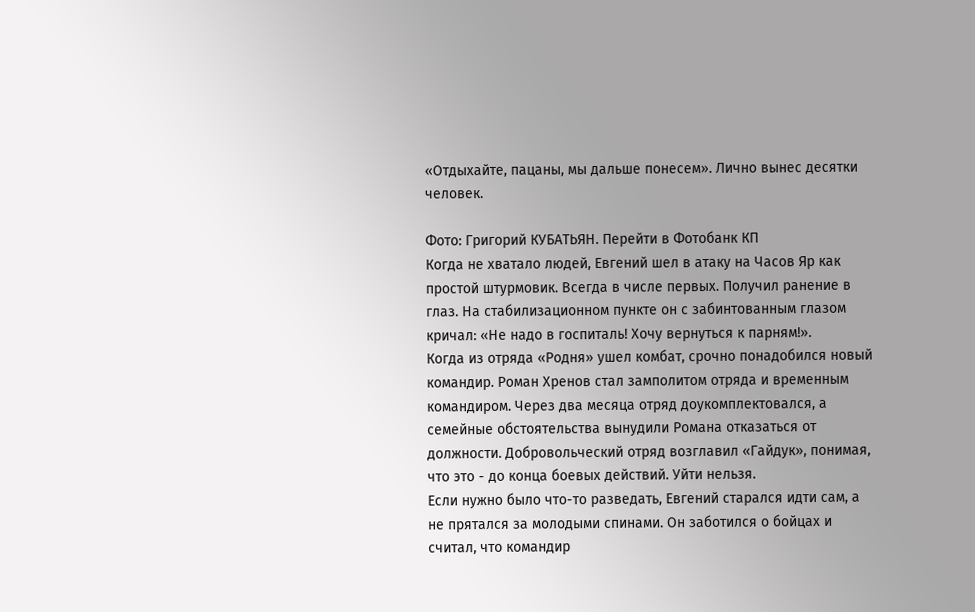«Отдыхайте, пацаны, мы дальше понесем». Лично вынес десятки человек.

Фото: Григорий КУБАТЬЯН. Перейти в Фотобанк КП
Когда не хватало людей, Евгений шел в атаку на Часов Яр как простой штурмовик. Всегда в числе первых. Получил ранение в глаз. На стабилизационном пункте он с забинтованным глазом кричал: «Не надо в госпиталь! Хочу вернуться к парням!».
Когда из отряда «Родня» ушел комбат, срочно понадобился новый командир. Роман Хренов стал замполитом отряда и временным командиром. Через два месяца отряд доукомплектовался, а семейные обстоятельства вынудили Романа отказаться от должности. Добровольческий отряд возглавил «Гайдук», понимая, что это - до конца боевых действий. Уйти нельзя.
Если нужно было что-то разведать, Евгений старался идти сам, а не прятался за молодыми спинами. Он заботился о бойцах и считал, что командир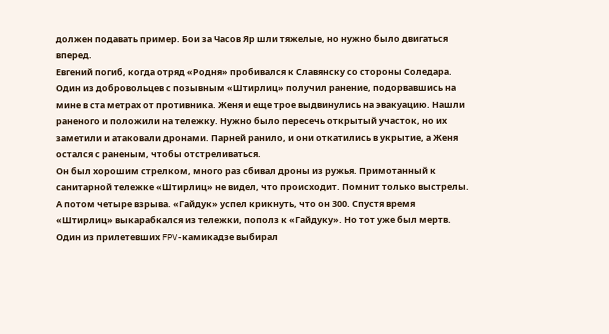должен подавать пример. Бои за Часов Яр шли тяжелые, но нужно было двигаться вперед.
Евгений погиб, когда отряд «Родня» пробивался к Славянску со стороны Соледара. Один из добровольцев с позывным «Штирлиц» получил ранение, подорвавшись на мине в ста метрах от противника. Женя и еще трое выдвинулись на эвакуацию. Нашли раненого и положили на тележку. Нужно было пересечь открытый участок, но их заметили и атаковали дронами. Парней ранило, и они откатились в укрытие, а Женя остался с раненым, чтобы отстреливаться.
Он был хорошим стрелком, много раз сбивал дроны из ружья. Примотанный к санитарной тележке «Штирлиц» не видел, что происходит. Помнит только выстрелы. А потом четыре взрыва. «Гайдук» успел крикнуть, что он 300. Спустя время «Штирлиц» выкарабкался из тележки, пополз к «Гайдуку». Но тот уже был мертв.
Один из прилетевших FPV-камикадзе выбирал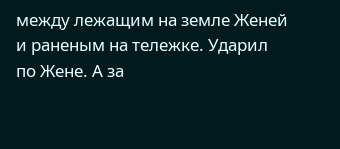между лежащим на земле Женей и раненым на тележке. Ударил по Жене. А за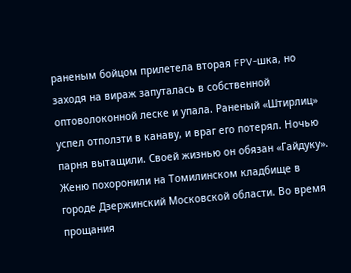раненым бойцом прилетела вторая FPV-шка, но заходя на вираж запуталась в собственной оптоволоконной леске и упала. Раненый «Штирлиц» успел отползти в канаву, и враг его потерял. Ночью парня вытащили. Своей жизнью он обязан «Гайдуку».
Женю похоронили на Томилинском кладбище в городе Дзержинский Московской области. Во время прощания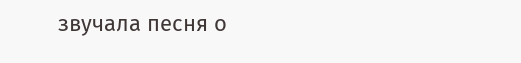звучала песня о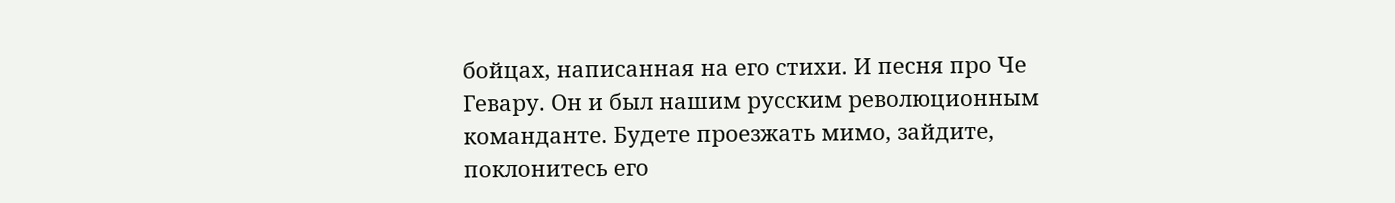бойцах, написанная на его стихи. И песня про Че Гевару. Он и был нашим русским революционным команданте. Будете проезжать мимо, зайдите, поклонитесь его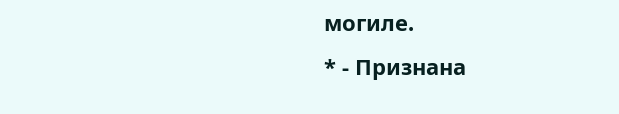могиле.
* - Признана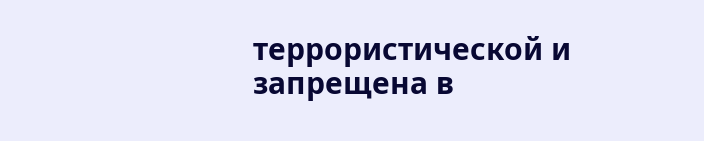террористической и запрещена в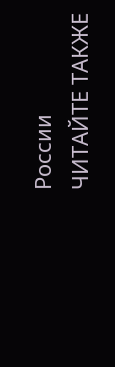России
ЧИТАЙТЕ ТАКЖЕ